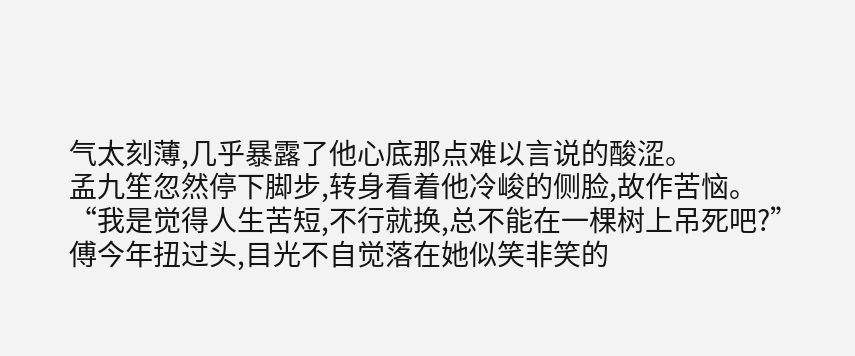气太刻薄,几乎暴露了他心底那点难以言说的酸涩。
孟九笙忽然停下脚步,转身看着他冷峻的侧脸,故作苦恼。
“我是觉得人生苦短,不行就换,总不能在一棵树上吊死吧?”
傅今年扭过头,目光不自觉落在她似笑非笑的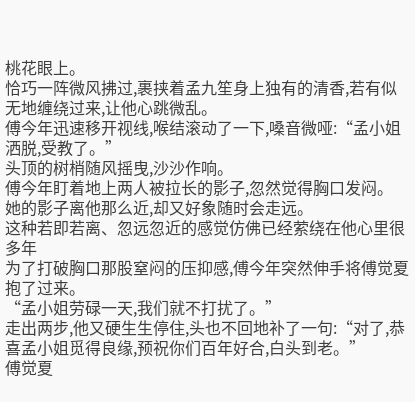桃花眼上。
恰巧一阵微风拂过,裹挟着孟九笙身上独有的清香,若有似无地缠绕过来,让他心跳微乱。
傅今年迅速移开视线,喉结滚动了一下,嗓音微哑:“孟小姐洒脱,受教了。”
头顶的树梢随风摇曳,沙沙作响。
傅今年盯着地上两人被拉长的影子,忽然觉得胸口发闷。
她的影子离他那么近,却又好象随时会走远。
这种若即若离、忽远忽近的感觉仿佛已经萦绕在他心里很多年
为了打破胸口那股窒闷的压抑感,傅今年突然伸手将傅觉夏抱了过来。
“孟小姐劳碌一天,我们就不打扰了。”
走出两步,他又硬生生停住,头也不回地补了一句:“对了,恭喜孟小姐觅得良缘,预祝你们百年好合,白头到老。”
傅觉夏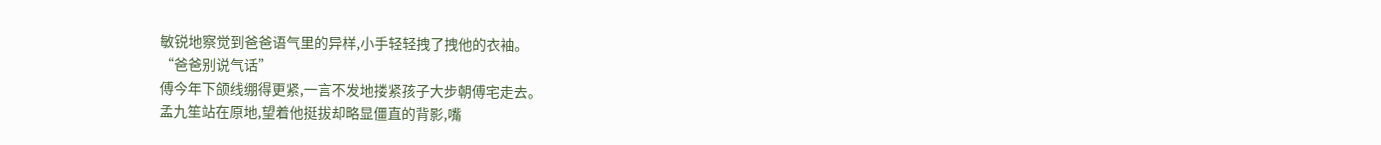敏锐地察觉到爸爸语气里的异样,小手轻轻拽了拽他的衣袖。
“爸爸别说气话”
傅今年下颌线绷得更紧,一言不发地搂紧孩子大步朝傅宅走去。
孟九笙站在原地,望着他挺拔却略显僵直的背影,嘴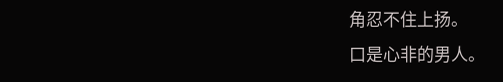角忍不住上扬。
口是心非的男人。